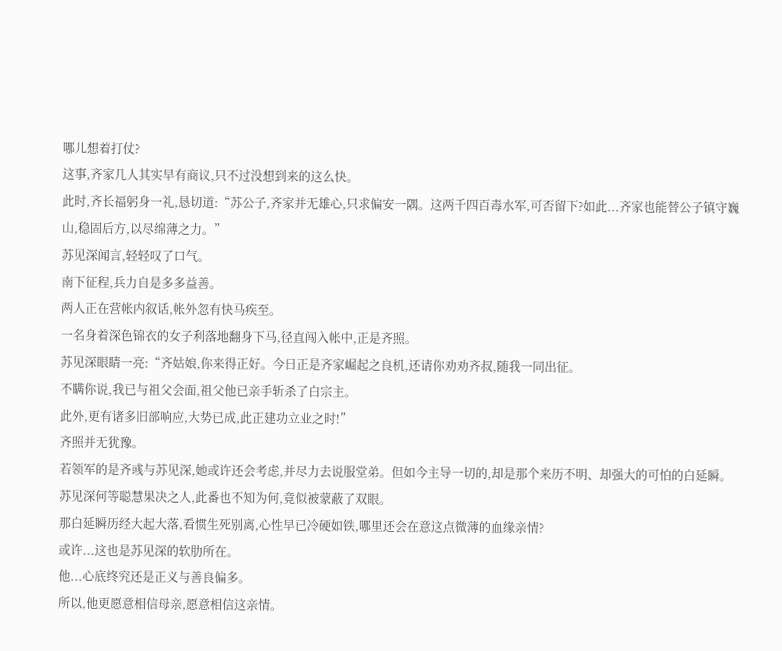哪儿想着打仗?
这事,齐家几人其实早有商议,只不过没想到来的这么快。
此时,齐长福躬身一礼,恳切道:“苏公子,齐家并无雄心,只求偏安一隅。这两千四百毒水军,可否留下?如此...齐家也能替公子镇守巍山,稳固后方,以尽绵薄之力。”
苏见深闻言,轻轻叹了口气。
南下征程,兵力自是多多益善。
两人正在营帐内叙话,帐外忽有快马疾至。
一名身着深色锦衣的女子利落地翻身下马,径直闯入帐中,正是齐照。
苏见深眼睛一亮:“齐姑娘,你来得正好。今日正是齐家崛起之良机,还请你劝劝齐叔,随我一同出征。
不瞒你说,我已与祖父会面,祖父他已亲手斩杀了白宗主。
此外,更有诸多旧部响应,大势已成,此正建功立业之时!”
齐照并无犹豫。
若领军的是齐彧与苏见深,她或许还会考虑,并尽力去说服堂弟。但如今主导一切的,却是那个来历不明、却强大的可怕的白延瞬。
苏见深何等聪慧果决之人,此番也不知为何,竟似被蒙蔽了双眼。
那白延瞬历经大起大落,看惯生死别离,心性早已冷硬如铁,哪里还会在意这点微薄的血缘亲情?
或许...这也是苏见深的软肋所在。
他...心底终究还是正义与善良偏多。
所以,他更愿意相信母亲,愿意相信这亲情。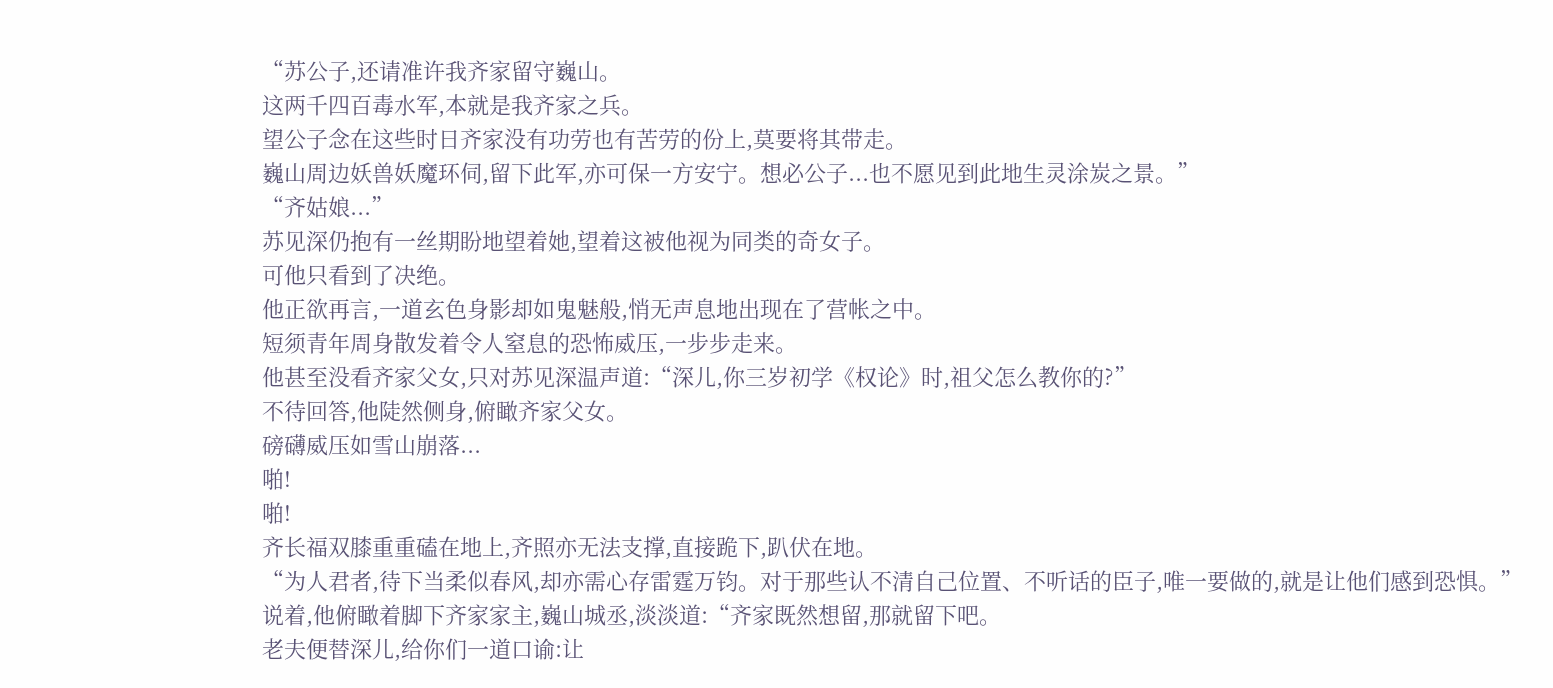“苏公子,还请准许我齐家留守巍山。
这两千四百毒水军,本就是我齐家之兵。
望公子念在这些时日齐家没有功劳也有苦劳的份上,莫要将其带走。
巍山周边妖兽妖魔环伺,留下此军,亦可保一方安宁。想必公子...也不愿见到此地生灵涂炭之景。”
“齐姑娘...”
苏见深仍抱有一丝期盼地望着她,望着这被他视为同类的奇女子。
可他只看到了决绝。
他正欲再言,一道玄色身影却如鬼魅般,悄无声息地出现在了营帐之中。
短须青年周身散发着令人窒息的恐怖威压,一步步走来。
他甚至没看齐家父女,只对苏见深温声道:“深儿,你三岁初学《权论》时,祖父怎么教你的?”
不待回答,他陡然侧身,俯瞰齐家父女。
磅礴威压如雪山崩落...
啪!
啪!
齐长福双膝重重磕在地上,齐照亦无法支撑,直接跪下,趴伏在地。
“为人君者,待下当柔似春风,却亦需心存雷霆万钧。对于那些认不清自己位置、不听话的臣子,唯一要做的,就是让他们感到恐惧。”
说着,他俯瞰着脚下齐家家主,巍山城丞,淡淡道:“齐家既然想留,那就留下吧。
老夫便替深儿,给你们一道口谕:让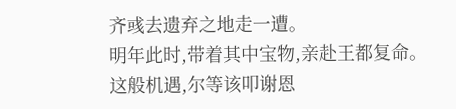齐彧去遗弃之地走一遭。
明年此时,带着其中宝物,亲赴王都复命。
这般机遇,尔等该叩谢恩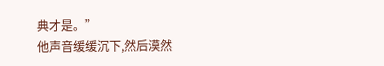典才是。”
他声音缓缓沉下,然后漠然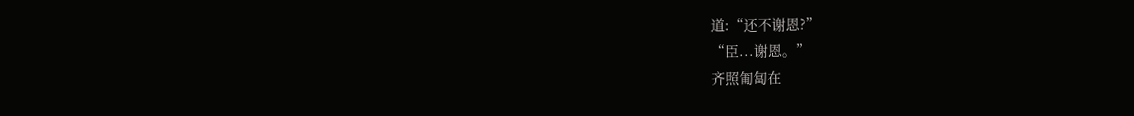道:“还不谢恩?”
“臣...谢恩。”
齐照匍匐在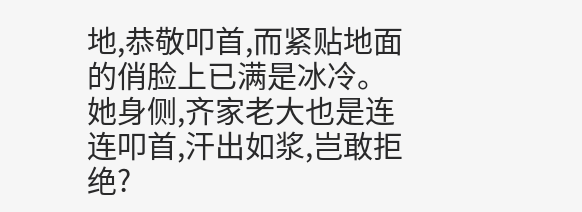地,恭敬叩首,而紧贴地面的俏脸上已满是冰冷。
她身侧,齐家老大也是连连叩首,汗出如浆,岂敢拒绝?